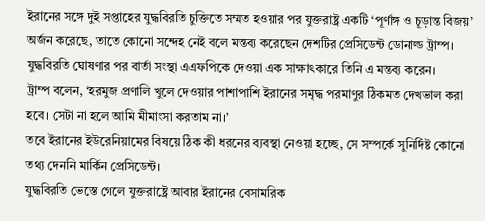ইরানের সঙ্গে দুই সপ্তাহের যুদ্ধবিরতি চুক্তিতে সম্মত হওয়ার পর যুক্তরাষ্ট্র একটি ‘পূর্ণাঙ্গ ও চূড়ান্ত বিজয়’ অর্জন করেছে, তাতে কোনো সন্দেহ নেই বলে মন্তব্য করেছেন দেশটির প্রেসিডেন্ট ডোনাল্ড ট্রাম্প।
যুদ্ধবিরতি ঘোষণার পর বার্তা সংস্থা এএফপিকে দেওয়া এক সাক্ষাৎকারে তিনি এ মন্তব্য করেন।
ট্রাম্প বলেন, ‘হরমুজ প্রণালি খুলে দেওয়ার পাশাপাশি ইরানের সমৃদ্ধ পরমাণুর ঠিকমত দেখভাল করা হবে। সেটা না হলে আমি মীমাংসা করতাম না।’
তবে ইরানের ইউরেনিয়ামের বিষয়ে ঠিক কী ধরনের ব্যবস্থা নেওয়া হচ্ছে, সে সম্পর্কে সুনির্দিষ্ট কোনো তথ্য দেননি মার্কিন প্রেসিডেন্ট।
যুদ্ধবিরতি ভেস্তে গেলে যুক্তরাষ্ট্রে আবার ইরানের বেসামরিক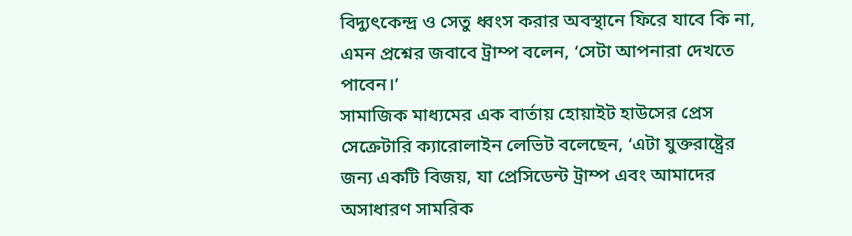বিদ্যুৎকেন্দ্র ও সেতু ধ্বংস করার অবস্থানে ফিরে যাবে কি না, এমন প্রশ্নের জবাবে ট্রাম্প বলেন, ‘সেটা আপনারা দেখতে পাবেন।’
সামাজিক মাধ্যমের এক বার্তায় হোয়াইট হাউসের প্রেস সেক্রেটারি ক্যারোলাইন লেভিট বলেছেন, ‘এটা যুক্তরাষ্ট্রের জন্য একটি বিজয়, যা প্রেসিডেন্ট ট্রাম্প এবং আমাদের অসাধারণ সামরিক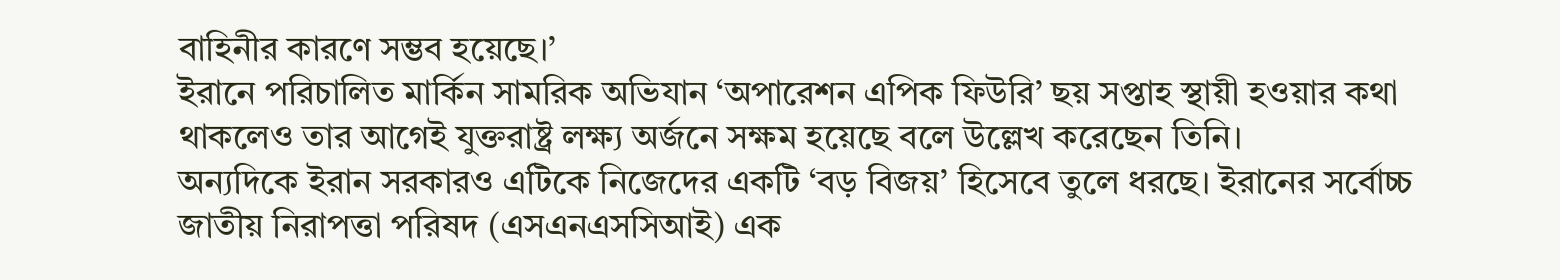বাহিনীর কারণে সম্ভব হয়েছে।’
ইরানে পরিচালিত মার্কিন সামরিক অভিযান ‘অপারেশন এপিক ফিউরি’ ছয় সপ্তাহ স্থায়ী হওয়ার কথা থাকলেও তার আগেই যুক্তরাষ্ট্র লক্ষ্য অর্জনে সক্ষম হয়েছে বলে উল্লেখ করেছেন তিনি।
অন্যদিকে ইরান সরকারও এটিকে নিজেদের একটি ‘বড় বিজয়’ হিসেবে তুলে ধরছে। ইরানের সর্বোচ্চ জাতীয় নিরাপত্তা পরিষদ (এসএনএসসিআই) এক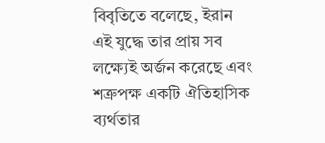বিবৃতিতে বলেছে, ইরান এই যুদ্ধে তার প্রায় সব লক্ষ্যেই অর্জন করেছে এবং শত্রুপক্ষ একটি ঐতিহাসিক ব্যর্থতার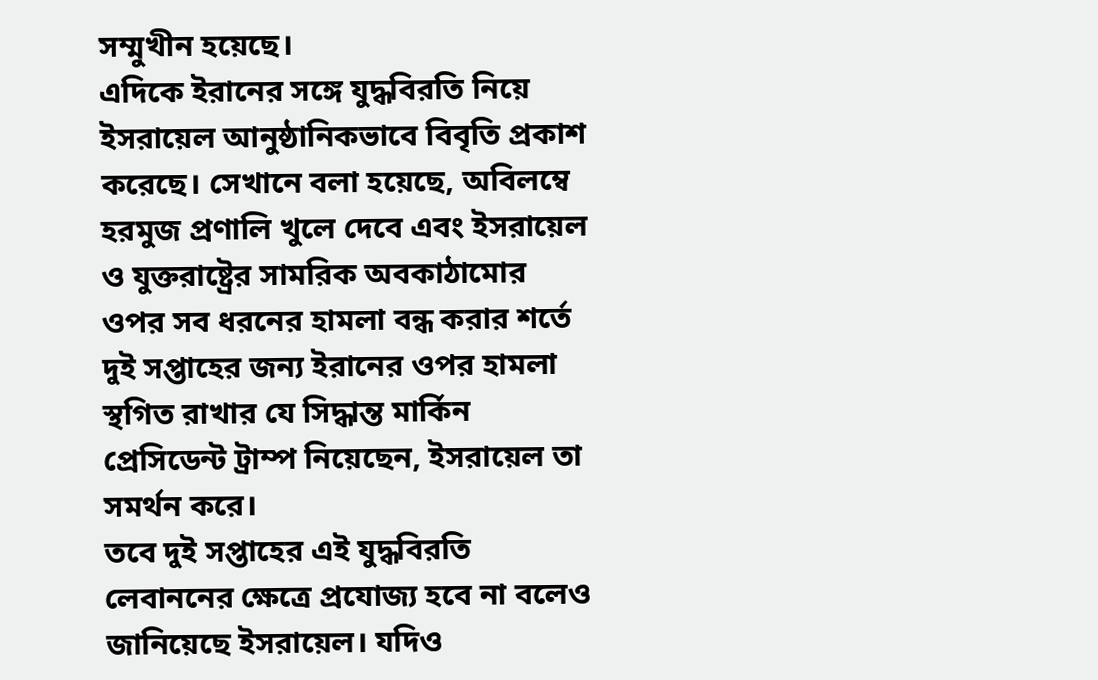সম্মুখীন হয়েছে।
এদিকে ইরানের সঙ্গে যুদ্ধবিরতি নিয়ে ইসরায়েল আনুষ্ঠানিকভাবে বিবৃতি প্রকাশ করেছে। সেখানে বলা হয়েছে, অবিলম্বে হরমুজ প্রণালি খুলে দেবে এবং ইসরায়েল ও যুক্তরাষ্ট্রের সামরিক অবকাঠামোর ওপর সব ধরনের হামলা বন্ধ করার শর্তে দুই সপ্তাহের জন্য ইরানের ওপর হামলা স্থগিত রাখার যে সিদ্ধান্ত মার্কিন প্রেসিডেন্ট ট্রাম্প নিয়েছেন, ইসরায়েল তা সমর্থন করে।
তবে দুই সপ্তাহের এই যুদ্ধবিরতি লেবাননের ক্ষেত্রে প্রযোজ্য হবে না বলেও জানিয়েছে ইসরায়েল। যদিও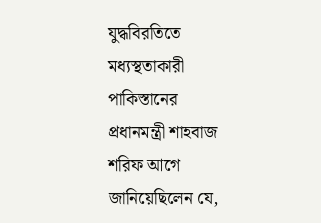যুদ্ধবিরতিতে মধ্যস্থতাকারী পাকিস্তানের প্রধানমন্ত্রী শাহবাজ শরিফ আগে জানিয়েছিলেন যে,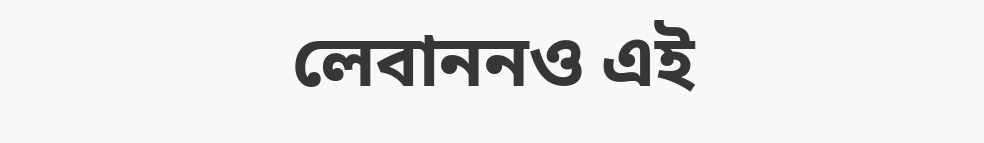লেবাননও এই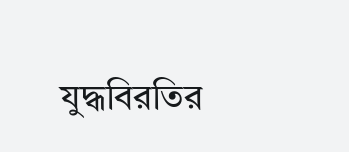যুদ্ধবিরতির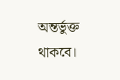অন্তর্ভুক্ত থাকবে।